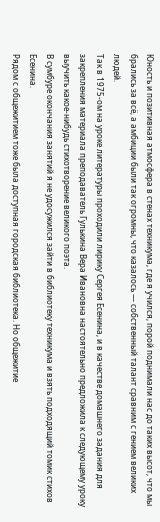Юность и позитивная атмосфера в стенах техникума, где я учился, порой поднимали нас до таких высот, что мы брались за всё, а амбиции были так огромны, что казалось — собственный талант сравним с гением великих людей.
Так в 1975-ом на уроке литературы проходили лирику Сергея Есенина, и в качестве домашнего задания для закрепления материала преподаватель Гулькина Вера Ивановна настоятельно предложила к следующему уроку выучить какое-нибудь стихотворение великого поэта.
В сумбуре окончания занятий я не удосужился зайти в библиотеку техникума и взять подходящий томик стихов Есенина.
Рядом с общежитием тоже была доступная городская библиотека. Но общежитие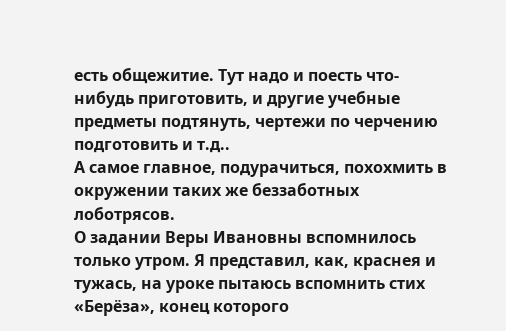есть общежитие. Тут надо и поесть что-нибудь приготовить, и другие учебные предметы подтянуть, чертежи по черчению подготовить и т.д..
А самое главное, подурачиться, похохмить в окружении таких же беззаботных лоботрясов.
О задании Веры Ивановны вспомнилось только утром. Я представил, как, краснея и тужась, на уроке пытаюсь вспомнить стих «Берёза», конец которого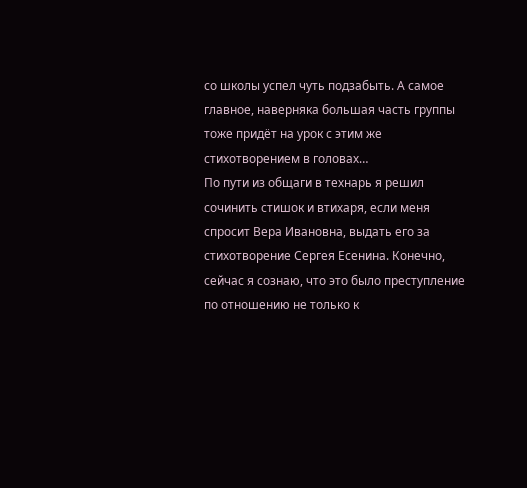со школы успел чуть подзабыть. А самое главное, наверняка большая часть группы тоже придёт на урок с этим же стихотворением в головах…
По пути из общаги в технарь я решил сочинить стишок и втихаря, если меня спросит Вера Ивановна, выдать его за стихотворение Сергея Есенина. Конечно, сейчас я сознаю, что это было преступление по отношению не только к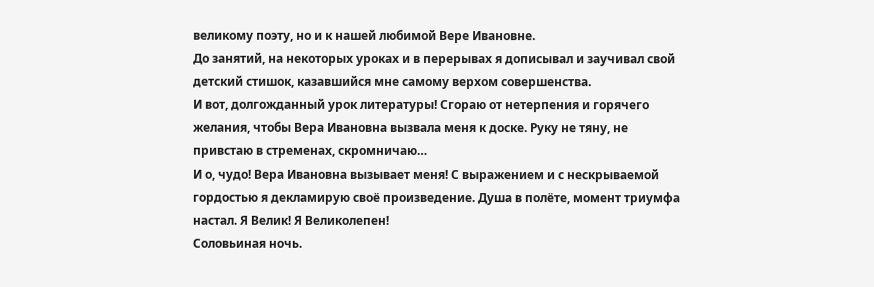великому поэту, но и к нашей любимой Вере Ивановне.
До занятий, на некоторых уроках и в перерывах я дописывал и заучивал свой детский стишок, казавшийся мне самому верхом совершенства.
И вот, долгожданный урок литературы! Сгораю от нетерпения и горячего желания, чтобы Вера Ивановна вызвала меня к доске. Руку не тяну, не привстаю в стременах, скромничаю…
И о, чудо! Вера Ивановна вызывает меня! С выражением и с нескрываемой гордостью я декламирую своё произведение. Душа в полёте, момент триумфа настал. Я Велик! Я Великолепен!
Соловьиная ночь.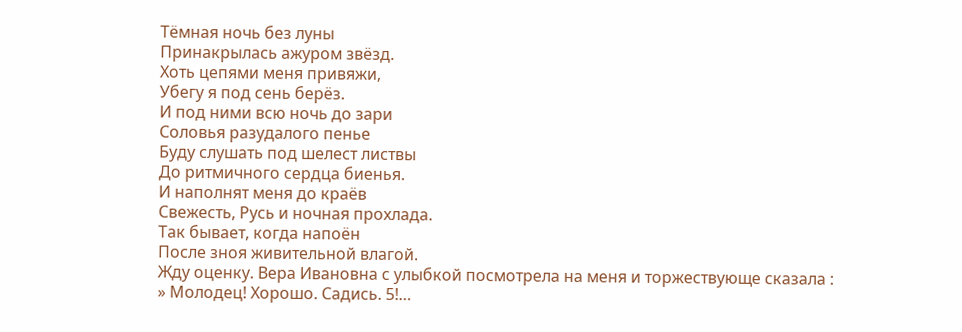Тёмная ночь без луны
Принакрылась ажуром звёзд.
Хоть цепями меня привяжи,
Убегу я под сень берёз.
И под ними всю ночь до зари
Соловья разудалого пенье
Буду слушать под шелест листвы
До ритмичного сердца биенья.
И наполнят меня до краёв
Свежесть, Русь и ночная прохлада.
Так бывает, когда напоён
После зноя живительной влагой.
Жду оценку. Вера Ивановна с улыбкой посмотрела на меня и торжествующе сказала : » Молодец! Хорошо. Садись. 5!…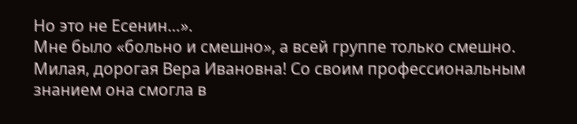Но это не Есенин…».
Мне было «больно и смешно», а всей группе только смешно.
Милая, дорогая Вера Ивановна! Со своим профессиональным знанием она смогла в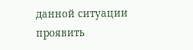данной ситуации проявить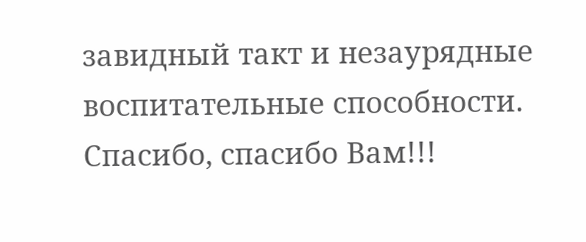завидный такт и незаурядные воспитательные способности. Спасибо, спасибо Вам!!!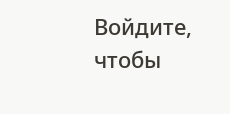Войдите, чтобы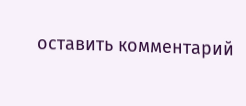оставить комментарий